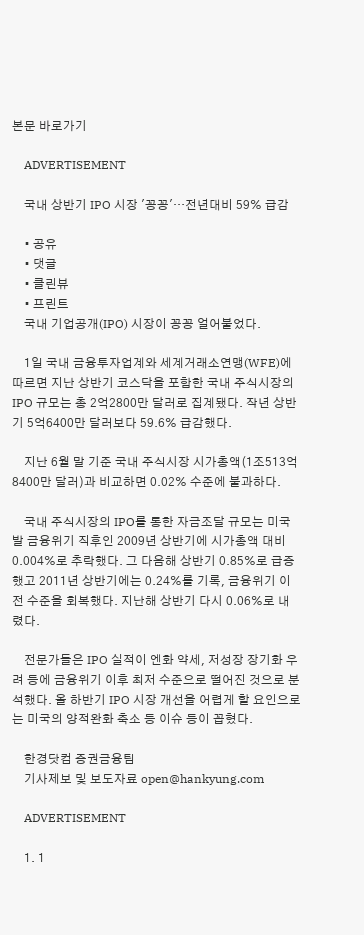본문 바로가기

    ADVERTISEMENT

    국내 상반기 IPO 시장 '꽁꽁'…전년대비 59% 급감

    • 공유
    • 댓글
    • 클린뷰
    • 프린트
    국내 기업공개(IPO) 시장이 꽁꽁 얼어붙었다.

    1일 국내 금융투자업계와 세계거래소연맹(WFE)에 따르면 지난 상반기 코스닥을 포함한 국내 주식시장의 IPO 규모는 총 2억2800만 달러로 집계됐다. 작년 상반기 5억6400만 달러보다 59.6% 급감했다.

    지난 6월 말 기준 국내 주식시장 시가총액(1조513억8400만 달러)과 비교하면 0.02% 수준에 불과하다.

    국내 주식시장의 IPO를 통한 자금조달 규모는 미국 발 금융위기 직후인 2009년 상반기에 시가총액 대비 0.004%로 추락했다. 그 다음해 상반기 0.85%로 급증했고 2011년 상반기에는 0.24%를 기록, 금융위기 이전 수준을 회복했다. 지난해 상반기 다시 0.06%로 내렸다.

    전문가들은 IPO 실적이 엔화 약세, 저성장 장기화 우려 등에 금융위기 이후 최저 수준으로 떨어진 것으로 분석했다. 올 하반기 IPO 시장 개선을 어렵게 할 요인으로는 미국의 양적완화 축소 등 이슈 등이 꼽혔다.

    한경닷컴 증권금융팀
    기사제보 및 보도자료 open@hankyung.com

    ADVERTISEMENT

    1. 1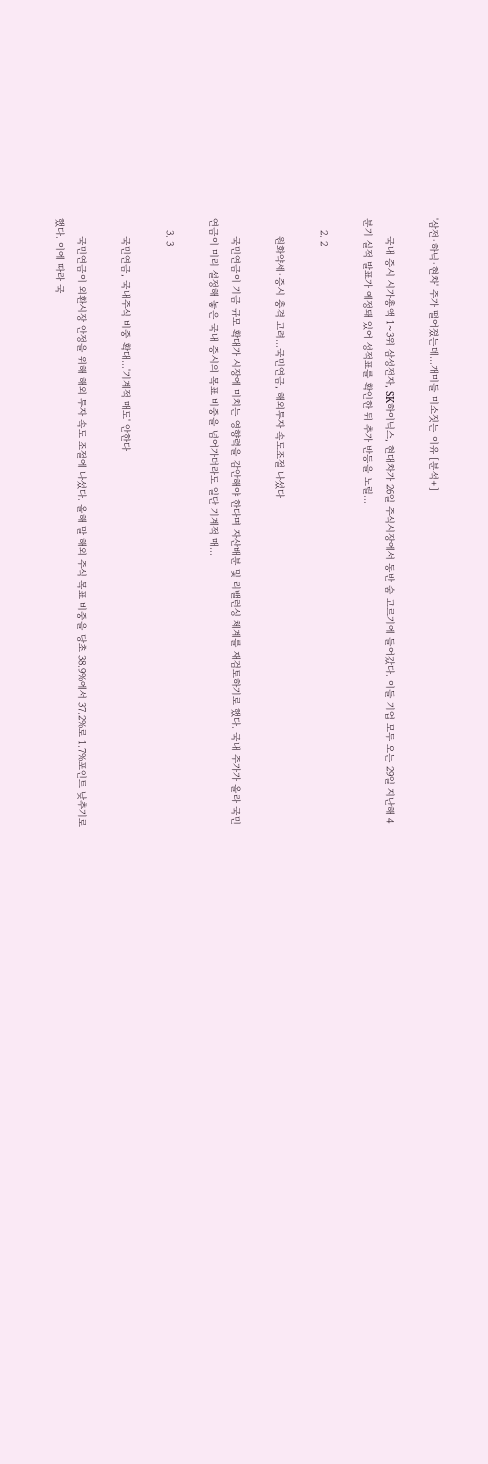'삼전·하닉·현차' 주가 떨어졌는데…개미들 미소짓는 이유 [분석+]

      국내 증시 시가총액 1~3위 삼성전자, SK하이닉스, 현대차가 26일 주식시장에서 동반 숨 고르기에 들어갔다. 이들 기업 모두 오는 29일 지난해 4분기 실적 발표가 예정돼 있어 성적표를 확인한 뒤 추가 반등을 노릴...

    2. 2

      원화약세·증시 충격 고려…국민연금, 해외투자 속도조절 나섰다

      국민연금이 기금 규모 확대가 시장에 미치는 영향력을 감안해야 한다며 자산배분 및 리밸런싱 체계를 재검토하기로 했다. 국내 주가가 올라 국민연금이 미리 설정해 놓은 국내 증시의 목표 비중을 넘어가더라도 일단 기계적 매...

    3. 3

      국민연금, 국내주식 비중 확대…'기계적 매도' 안한다

      국민연금이 외환시장 안정을 위해 해외 투자 속도 조절에 나섰다. 올해 말 해외 주식 목표 비중을 당초 38.9%에서 37.2%로 1.7%포인트 낮추기로 했다. 이에 따라 국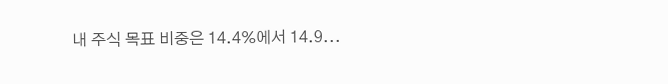내 주식 목표 비중은 14.4%에서 14.9...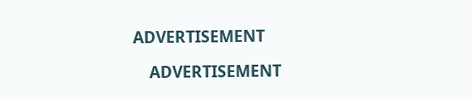ADVERTISEMENT

    ADVERTISEMENT